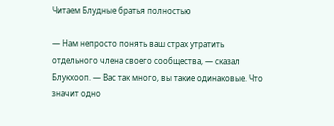Читаем Блудные братья полностью

— Нам непросто понять ваш страх утратить отдельного члена своего сообщества, — сказал Блукхооп. — Вас так много, вы такие одинаковые. Что значит одно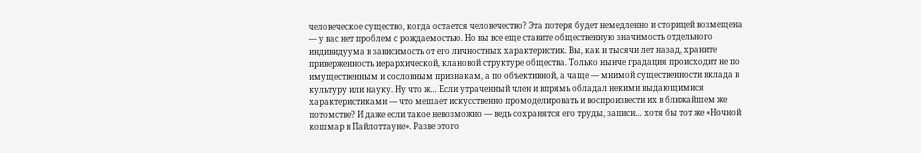человеческое существо, когда остается человечество? Эта потеря будет немедленно и сторицей возмещена — у вас нет проблем с рождаемостью. Но вы все еще ставите общественную значимость отдельного индивидуума в зависимость от его личностных характеристик. Вы, как и тысячи лет назад, храните приверженность иерархической, клановой структуре общества. Только нынче градация происходит не по имущественным и сословным признакам, а по объективной, а чаще — мнимой существенности вклада в культуру или науку. Ну что ж… Если утраченный член и впрямь обладал некими выдающимися характеристиками — что мешает искусственно промоделировать и воспроизвести их в ближайшем же потомстве? И даже если такое невозможно — ведь сохранятся его труды, записи… хотя бы тот же «Ночной кошмар в Пайлоттауне». Разве этого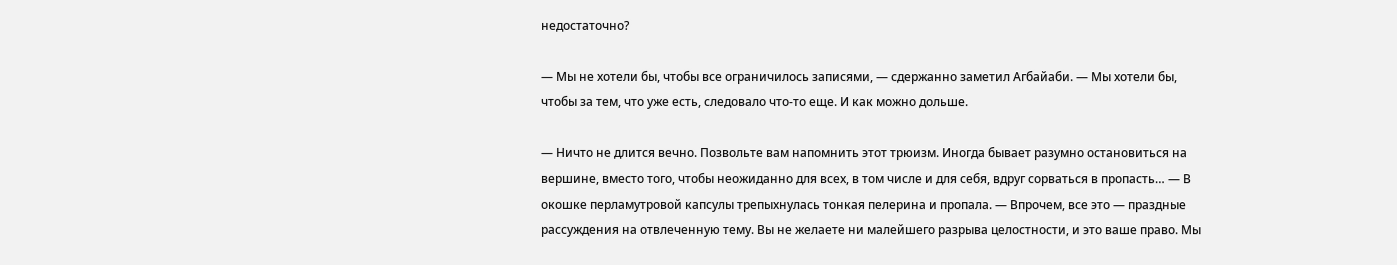недостаточно?

— Мы не хотели бы, чтобы все ограничилось записями, — сдержанно заметил Агбайаби. — Мы хотели бы, чтобы за тем, что уже есть, следовало что-то еще. И как можно дольше.

— Ничто не длится вечно. Позвольте вам напомнить этот трюизм. Иногда бывает разумно остановиться на вершине, вместо того, чтобы неожиданно для всех, в том числе и для себя, вдруг сорваться в пропасть… — В окошке перламутровой капсулы трепыхнулась тонкая пелерина и пропала. — Впрочем, все это — праздные рассуждения на отвлеченную тему. Вы не желаете ни малейшего разрыва целостности, и это ваше право. Мы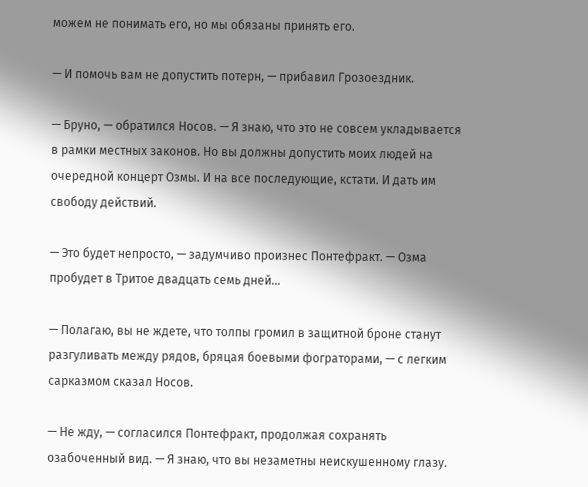можем не понимать его, но мы обязаны принять его.

— И помочь вам не допустить потерн, — прибавил Грозоездник.

— Бруно, — обратился Носов. — Я знаю, что это не совсем укладывается в рамки местных законов. Но вы должны допустить моих людей на очередной концерт Озмы. И на все последующие, кстати. И дать им свободу действий.

— Это будет непросто, — задумчиво произнес Понтефракт. — Озма пробудет в Тритое двадцать семь дней…

— Полагаю, вы не ждете, что толпы громил в защитной броне станут разгуливать между рядов, бряцая боевыми фограторами, — с легким сарказмом сказал Носов.

— Не жду, — согласился Понтефракт, продолжая сохранять озабоченный вид. — Я знаю, что вы незаметны неискушенному глазу.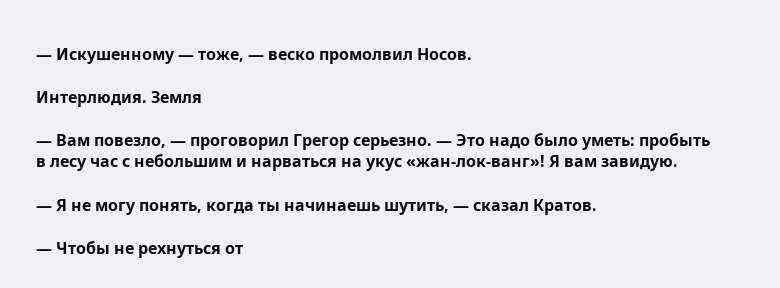— Искушенному — тоже, — веско промолвил Носов.

Интерлюдия. Земля

— Вам повезло, — проговорил Грегор серьезно. — Это надо было уметь: пробыть в лесу час с небольшим и нарваться на укус «жан-лок-ванг»! Я вам завидую.

— Я не могу понять, когда ты начинаешь шутить, — сказал Кратов.

— Чтобы не рехнуться от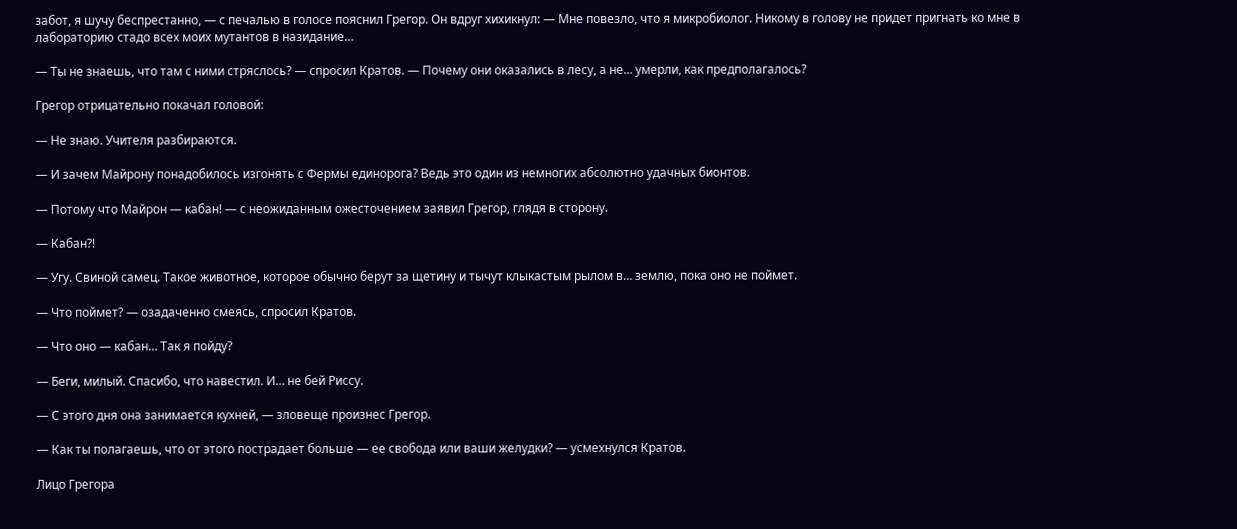забот, я шучу беспрестанно, — с печалью в голосе пояснил Грегор. Он вдруг хихикнул: — Мне повезло, что я микробиолог. Никому в голову не придет пригнать ко мне в лабораторию стадо всех моих мутантов в назидание…

— Ты не знаешь, что там с ними стряслось? — спросил Кратов. — Почему они оказались в лесу, а не… умерли, как предполагалось?

Грегор отрицательно покачал головой:

— Не знаю. Учителя разбираются.

— И зачем Майрону понадобилось изгонять с Фермы единорога? Ведь это один из немногих абсолютно удачных бионтов.

— Потому что Майрон — кабан! — с неожиданным ожесточением заявил Грегор, глядя в сторону.

— Кабан?!

— Угу. Свиной самец. Такое животное, которое обычно берут за щетину и тычут клыкастым рылом в… землю, пока оно не поймет.

— Что поймет? — озадаченно смеясь, спросил Кратов.

— Что оно — кабан… Так я пойду?

— Беги, милый. Спасибо, что навестил. И… не бей Риссу.

— С этого дня она занимается кухней, — зловеще произнес Грегор.

— Как ты полагаешь, что от этого пострадает больше — ее свобода или ваши желудки? — усмехнулся Кратов.

Лицо Грегора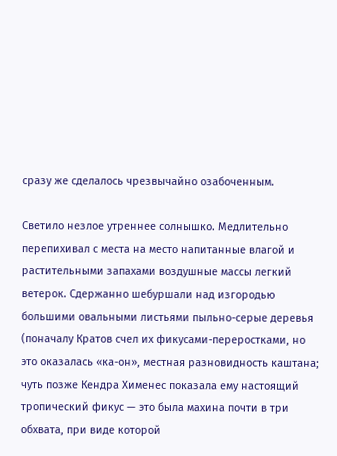сразу же сделалось чрезвычайно озабоченным.

Светило незлое утреннее солнышко. Медлительно перепихивал с места на место напитанные влагой и растительными запахами воздушные массы легкий ветерок. Сдержанно шебуршали над изгородью большими овальными листьями пыльно-серые деревья (поначалу Кратов счел их фикусами-переростками, но это оказалась «ка-он», местная разновидность каштана; чуть позже Кендра Хименес показала ему настоящий тропический фикус — это была махина почти в три обхвата, при виде которой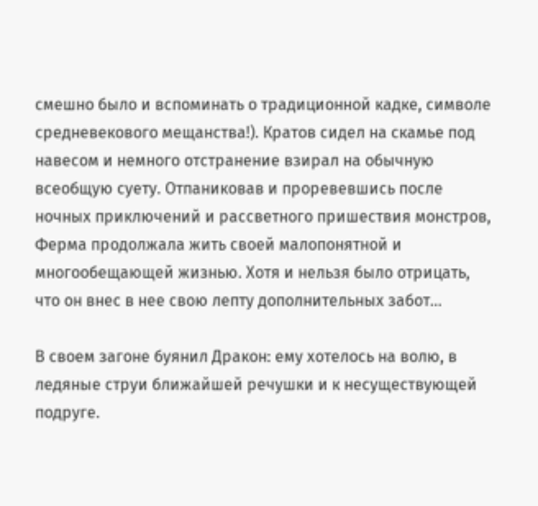смешно было и вспоминать о традиционной кадке, символе средневекового мещанства!). Кратов сидел на скамье под навесом и немного отстранение взирал на обычную всеобщую суету. Отпаниковав и проревевшись после ночных приключений и рассветного пришествия монстров, Ферма продолжала жить своей малопонятной и многообещающей жизнью. Хотя и нельзя было отрицать, что он внес в нее свою лепту дополнительных забот…

В своем загоне буянил Дракон: ему хотелось на волю, в ледяные струи ближайшей речушки и к несуществующей подруге.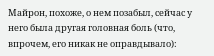Майрон, похоже, о нем позабыл, сейчас у него была другая головная боль (что, впрочем, его никак не оправдывало):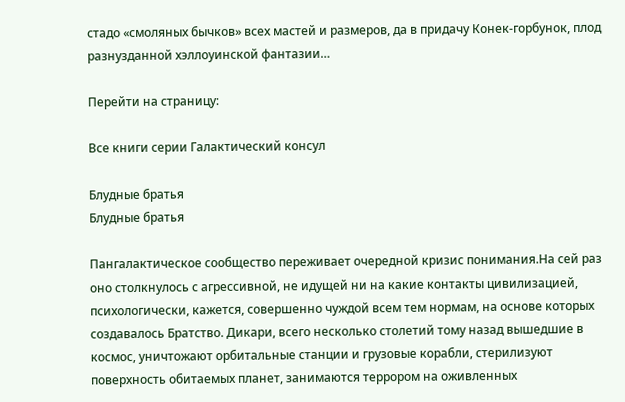стадо «смоляных бычков» всех мастей и размеров, да в придачу Конек-горбунок, плод разнузданной хэллоуинской фантазии…

Перейти на страницу:

Все книги серии Галактический консул

Блудные братья
Блудные братья

Пангалактическое сообщество переживает очередной кризис понимания.На сей раз оно столкнулось с агрессивной, не идущей ни на какие контакты цивилизацией, психологически, кажется, совершенно чуждой всем тем нормам, на основе которых создавалось Братство. Дикари, всего несколько столетий тому назад вышедшие в космос, уничтожают орбитальные станции и грузовые корабли, стерилизуют поверхность обитаемых планет, занимаются террором на оживленных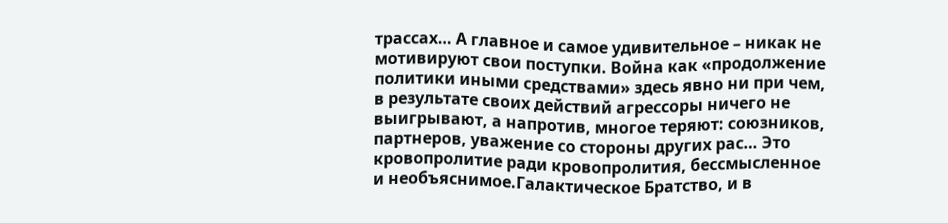трассах… А главное и самое удивительное – никак не мотивируют свои поступки. Война как «продолжение политики иными средствами» здесь явно ни при чем, в результате своих действий агрессоры ничего не выигрывают, а напротив, многое теряют: союзников, партнеров, уважение со стороны других рас… Это кровопролитие ради кровопролития, бессмысленное и необъяснимое.Галактическое Братство, и в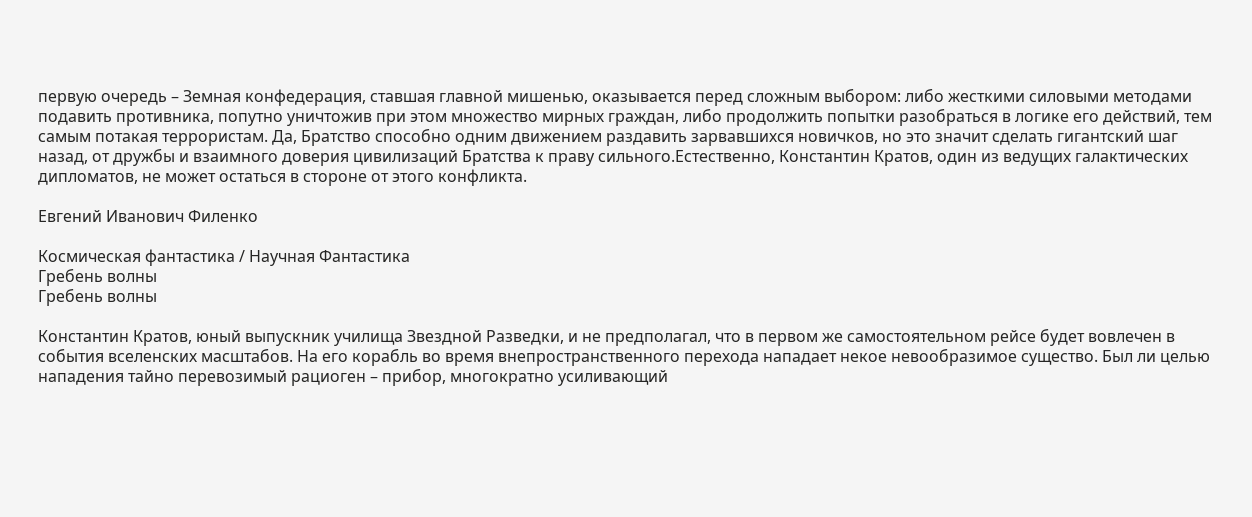первую очередь – Земная конфедерация, ставшая главной мишенью, оказывается перед сложным выбором: либо жесткими силовыми методами подавить противника, попутно уничтожив при этом множество мирных граждан, либо продолжить попытки разобраться в логике его действий, тем самым потакая террористам. Да, Братство способно одним движением раздавить зарвавшихся новичков, но это значит сделать гигантский шаг назад, от дружбы и взаимного доверия цивилизаций Братства к праву сильного.Естественно, Константин Кратов, один из ведущих галактических дипломатов, не может остаться в стороне от этого конфликта.

Евгений Иванович Филенко

Космическая фантастика / Научная Фантастика
Гребень волны
Гребень волны

Константин Кратов, юный выпускник училища Звездной Разведки, и не предполагал, что в первом же самостоятельном рейсе будет вовлечен в события вселенских масштабов. На его корабль во время внепространственного перехода нападает некое невообразимое существо. Был ли целью нападения тайно перевозимый рациоген – прибор, многократно усиливающий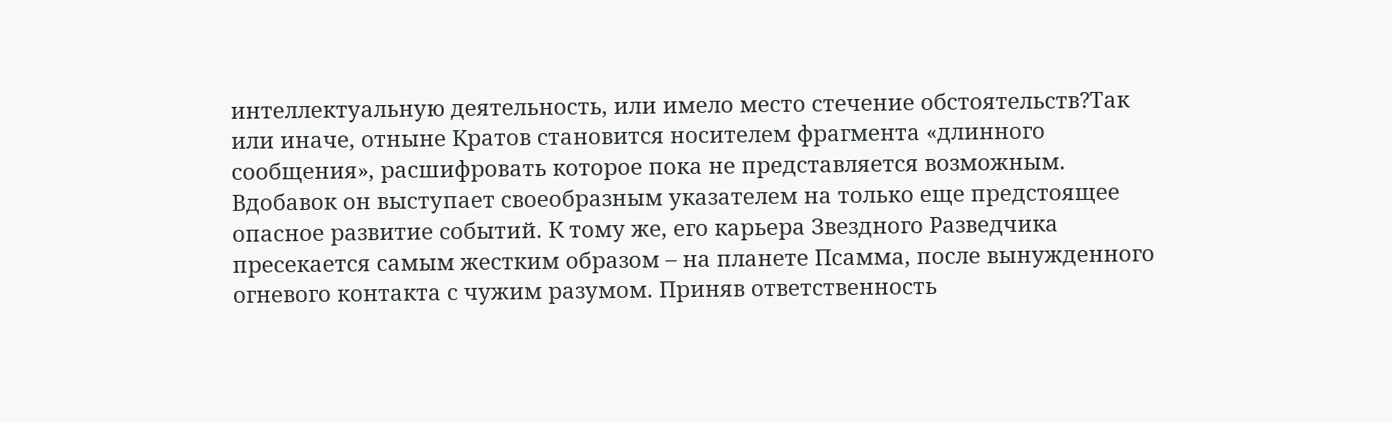интеллектуальную деятельность, или имело место стечение обстоятельств?Так или иначе, отныне Кратов становится носителем фрагмента «длинного сообщения», расшифровать которое пока не представляется возможным. Вдобавок он выступает своеобразным указателем на только еще предстоящее опасное развитие событий. К тому же, его карьера Звездного Разведчика пресекается самым жестким образом – на планете Псамма, после вынужденного огневого контакта с чужим разумом. Приняв ответственность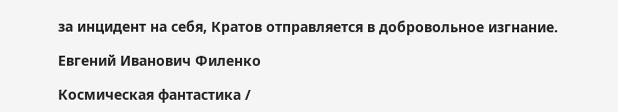за инцидент на себя, Кратов отправляется в добровольное изгнание.

Евгений Иванович Филенко

Космическая фантастика /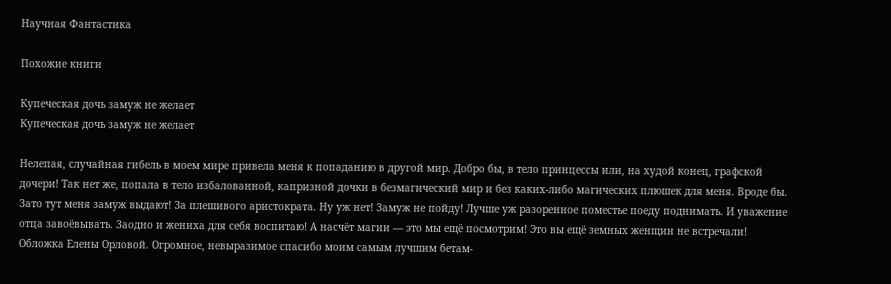Научная Фантастика

Похожие книги

Купеческая дочь замуж не желает
Купеческая дочь замуж не желает

Нелепая, случайная гибель в моем мире привела меня к попаданию в другой мир. Добро бы, в тело принцессы или, на худой конец, графской дочери! Так нет же, попала в тело избалованной, капризной дочки в безмагический мир и без каких-либо магических плюшек для меня. Вроде бы. Зато тут меня замуж выдают! За плешивого аристократа. Ну уж нет! Замуж не пойду! Лучше уж разоренное поместье поеду поднимать. И уважение отца завоёвывать. Заодно и жениха для себя воспитаю! А насчёт магии — это мы ещё посмотрим! Это вы ещё земных женщин не встречали! Обложка Елены Орловой. Огромное, невыразимое спасибо моим самым лучшим бетам-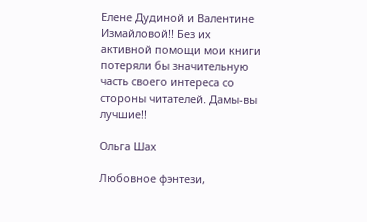Елене Дудиной и Валентине Измайловой!! Без их активной помощи мои книги потеряли бы значительную часть своего интереса со стороны читателей. Дамы-вы лучшие!!

Ольга Шах

Любовное фэнтези,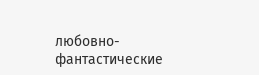любовно-фантастические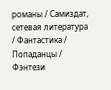романы / Самиздат, сетевая литература / Фантастика / Попаданцы / Фэнтези